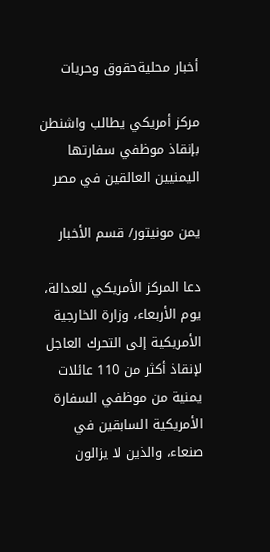أخبار محليةحقوق وحريات

مركز أمريكي يطالب واشنطن بإنقاذ موظفي سفارتها اليمنيين العالقين في مصر

يمن مونيتور/ قسم الأخبار

دعا المركز الأمريكي للعدالة، يوم الأربعاء، وزارة الخارجية الأمريكية إلى التحرك العاجل لإنقاذ أكثر من 110 عائلات يمنية من موظفي السفارة الأمريكية السابقين في صنعاء، والذين لا يزالون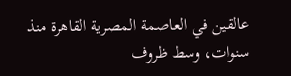عالقين في العاصمة المصرية القاهرة منذ سنوات، وسط ظروف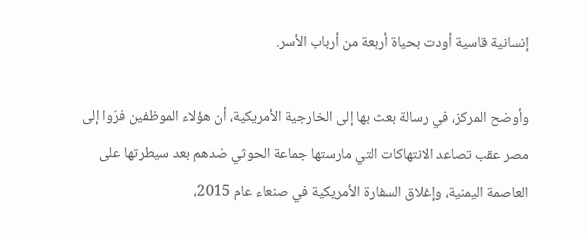إنسانية قاسية أودت بحياة أربعة من أرباب الأسر.

وأوضح المركز، في رسالة بعث بها إلى الخارجية الأمريكية، أن هؤلاء الموظفين فرّوا إلى مصر عقب تصاعد الانتهاكات التي مارستها جماعة الحوثي ضدهم بعد سيطرتها على العاصمة اليمنية، وإغلاق السفارة الأمريكية في صنعاء عام 2015،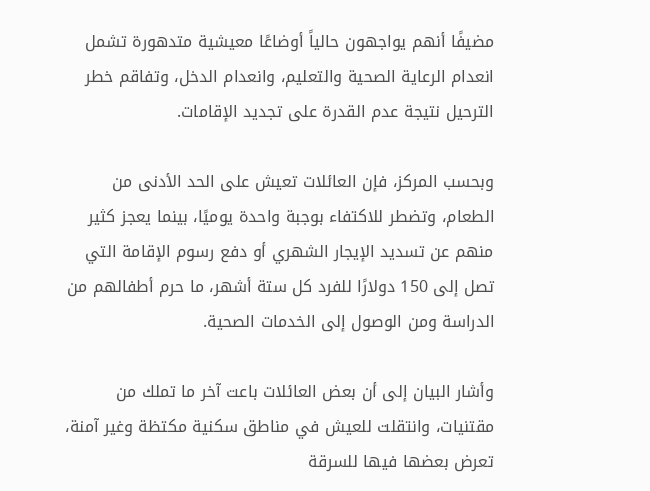مضيفًا أنهم يواجهون حالياً أوضاعًا معيشية متدهورة تشمل انعدام الرعاية الصحية والتعليم، وانعدام الدخل، وتفاقم خطر الترحيل نتيجة عدم القدرة على تجديد الإقامات.

وبحسب المركز، فإن العائلات تعيش على الحد الأدنى من الطعام، وتضطر للاكتفاء بوجبة واحدة يوميًا، بينما يعجز كثير منهم عن تسديد الإيجار الشهري أو دفع رسوم الإقامة التي تصل إلى 150 دولارًا للفرد كل ستة أشهر، ما حرم أطفالهم من الدراسة ومن الوصول إلى الخدمات الصحية.

وأشار البيان إلى أن بعض العائلات باعت آخر ما تملك من مقتنيات، وانتقلت للعيش في مناطق سكنية مكتظة وغير آمنة، تعرض بعضها فيها للسرقة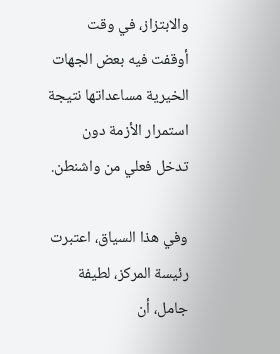والابتزاز، في وقت أوقفت فيه بعض الجهات الخيرية مساعداتها نتيجة استمرار الأزمة دون تدخل فعلي من واشنطن.

وفي هذا السياق، اعتبرت رئيسة المركز، لطيفة جامل، أن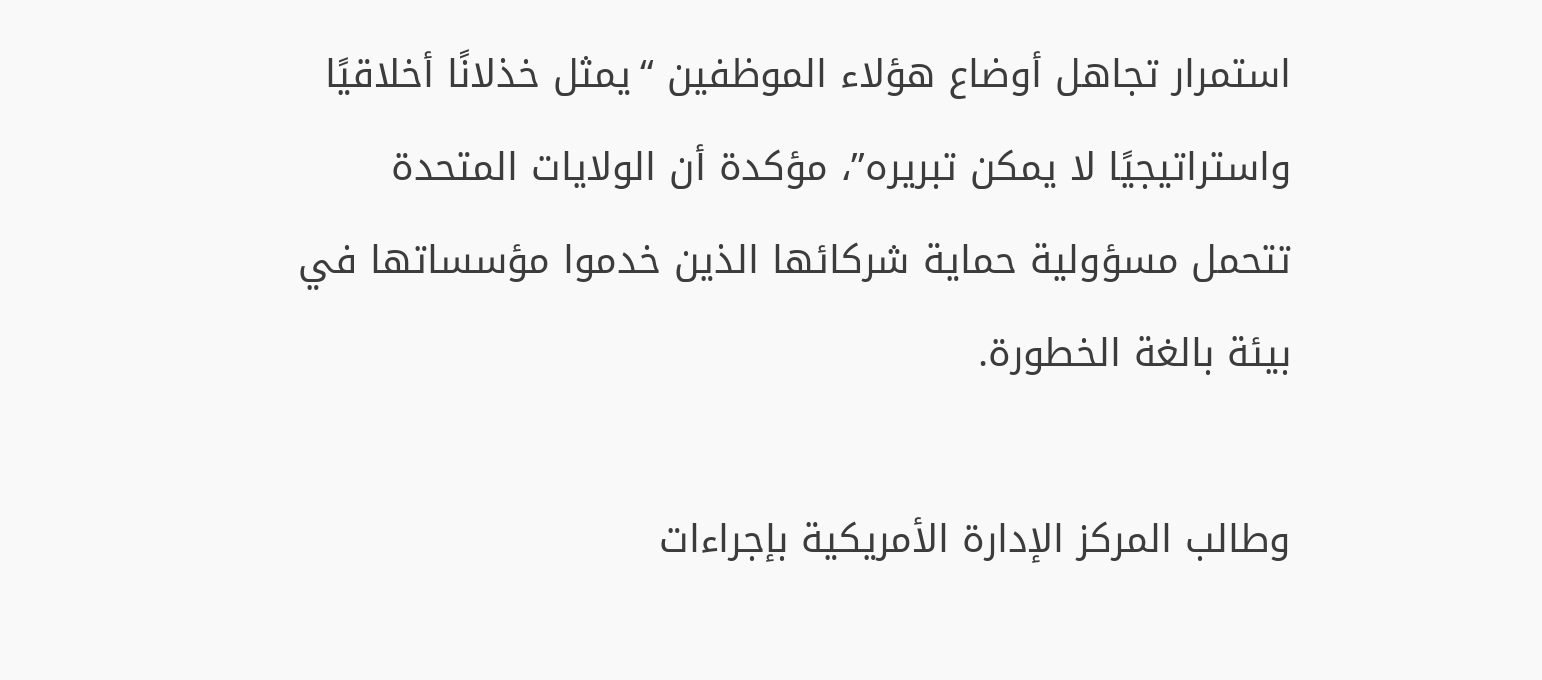استمرار تجاهل أوضاع هؤلاء الموظفين “يمثل خذلانًا أخلاقيًا واستراتيجيًا لا يمكن تبريره”، مؤكدة أن الولايات المتحدة تتحمل مسؤولية حماية شركائها الذين خدموا مؤسساتها في بيئة بالغة الخطورة.

وطالب المركز الإدارة الأمريكية بإجراءات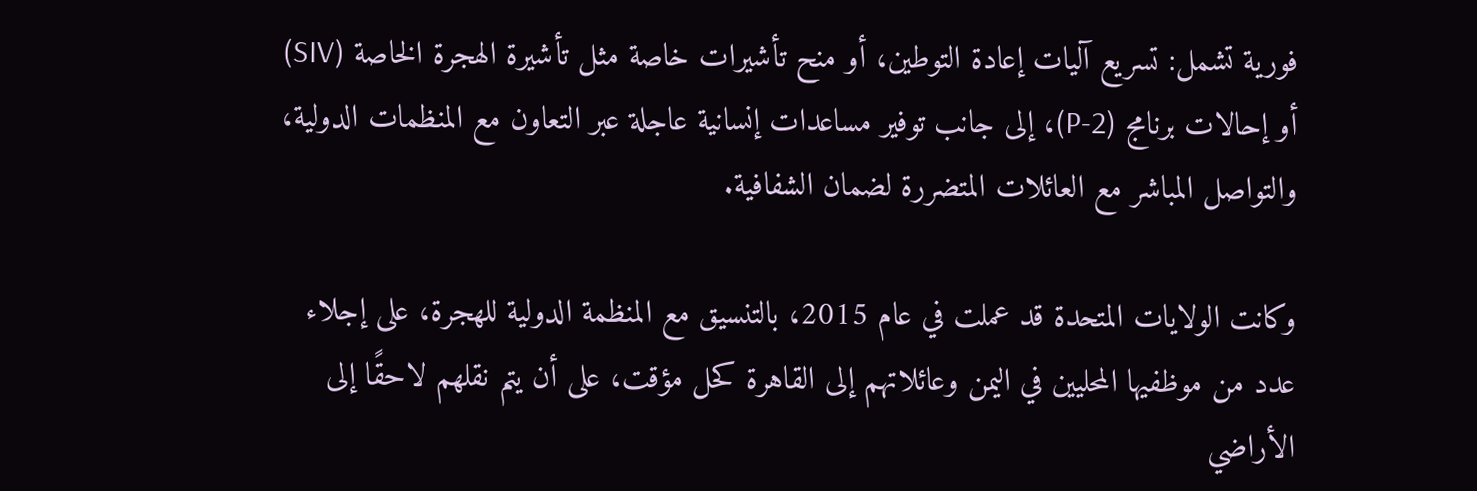فورية تشمل: تسريع آليات إعادة التوطين، أو منح تأشيرات خاصة مثل تأشيرة الهجرة الخاصة (SIV) أو إحالات برنامج (P-2)، إلى جانب توفير مساعدات إنسانية عاجلة عبر التعاون مع المنظمات الدولية، والتواصل المباشر مع العائلات المتضررة لضمان الشفافية.

وكانت الولايات المتحدة قد عملت في عام 2015، بالتنسيق مع المنظمة الدولية للهجرة، على إجلاء عدد من موظفيها المحليين في اليمن وعائلاتهم إلى القاهرة كحل مؤقت، على أن يتم نقلهم لاحقًا إلى الأراضي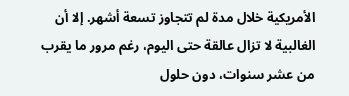الأمريكية خلال مدة لم تتجاوز تسعة أشهر. إلا أن الغالبية لا تزال عالقة حتى اليوم، رغم مرور ما يقرب من عشر سنوات، دون حلول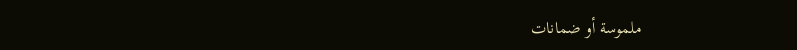ملموسة أو ضمانات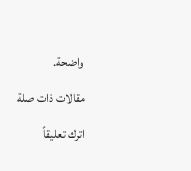واضحة.

مقالات ذات صلة

اترك تعليقاً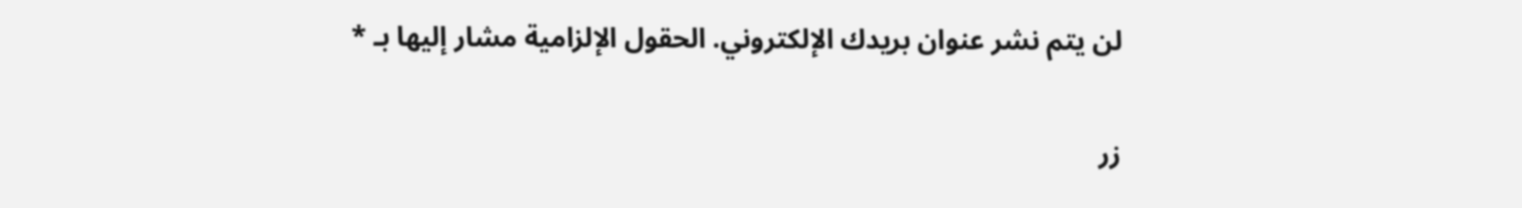لن يتم نشر عنوان بريدك الإلكتروني. الحقول الإلزامية مشار إليها بـ *

زر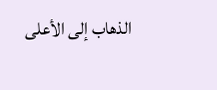الذهاب إلى الأعلى